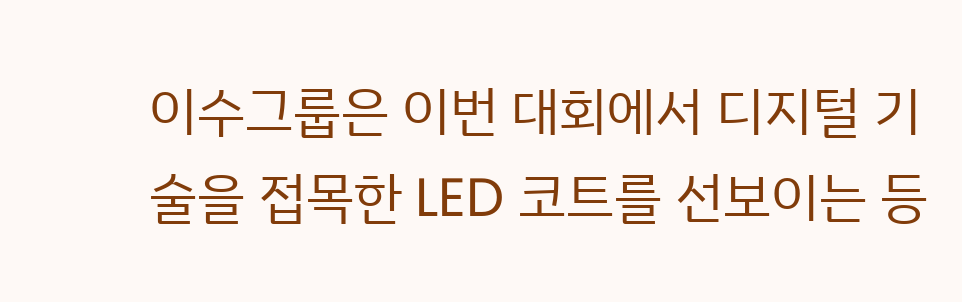이수그룹은 이번 대회에서 디지털 기술을 접목한 LED 코트를 선보이는 등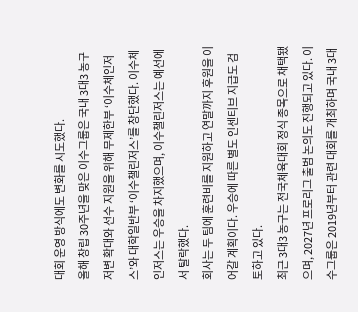대회 운영 방식에도 변화를 시도했다.
올해 창립 30주년을 맞은 이수그룹은 국내 3대3 농구 저변 확대와 선수 지원을 위해 무제한부 ‘이수체인저스’와 대학일반부 ‘이수챌린저스’를 창단했다. 이수체인저스는 우승을 차지했으며, 이수챌린저스는 예선에서 탈락했다.
회사는 두 팀에 훈련비를 지원하고 연말까지 후원을 이어갈 계획이다. 우승에 따른 별도 인센티브 지급도 검토하고 있다.
최근 3대3 농구는 전국체육대회 정식 종목으로 채택됐으며, 2027년 프로리그 출범 논의도 진행되고 있다. 이수그룹은 2019년부터 관련 대회를 개최하며 국내 3대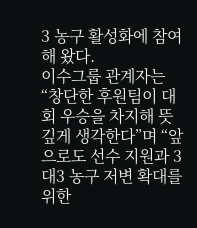3 농구 활성화에 참여해 왔다.
이수그룹 관계자는 “창단한 후원팀이 대회 우승을 차지해 뜻깊게 생각한다”며 “앞으로도 선수 지원과 3대3 농구 저변 확대를 위한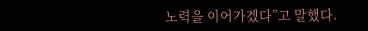노력을 이어가겠다”고 말했다.